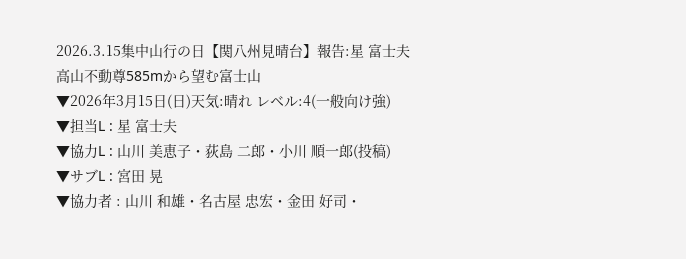2026.3.15集中山行の日【関八州見晴台】報告:星 富士夫
高山不動尊585mから望む富士山
▼2026年3月15日(日)天気:晴れ レベル:4(一般向け強)
▼担当L : 星 富士夫
▼協力L : 山川 美恵子・荻島 二郎・小川 順一郎(投稿)
▼サブL : 宮田 晃
▼協力者 : 山川 和雄・名古屋 忠宏・金田 好司・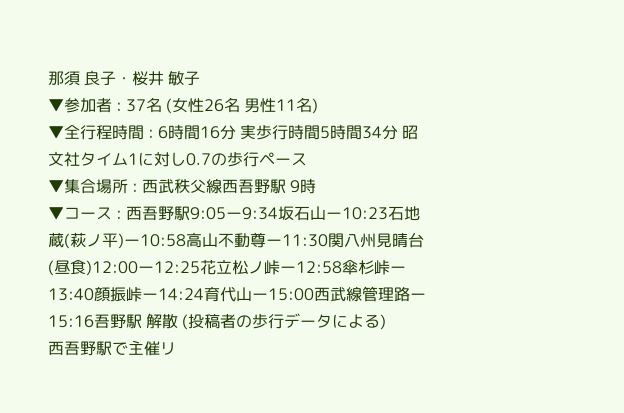那須 良子・桜井 敏子
▼参加者 : 37名 (女性26名 男性11名)
▼全行程時間 : 6時間16分 実歩行時間5時間34分 昭文社タイム1に対し0.7の歩行ペース
▼集合場所 : 西武秩父線西吾野駅 9時
▼コース : 西吾野駅9:05ー9:34坂石山ー10:23石地蔵(萩ノ平)ー10:58高山不動尊ー11:30関八州見晴台(昼食)12:00ー12:25花立松ノ峠ー12:58傘杉峠ー13:40顔振峠ー14:24育代山ー15:00西武線管理路ー15:16吾野駅 解散 (投稿者の歩行データによる)
西吾野駅で主催リ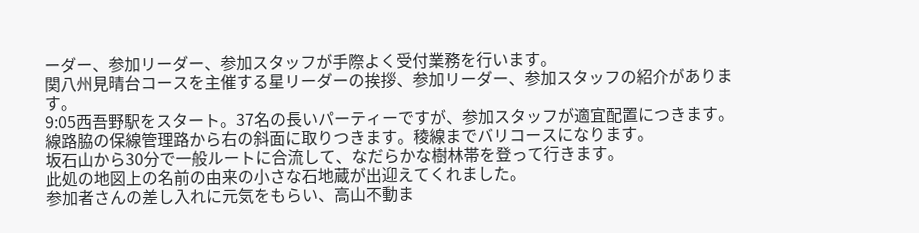ーダー、参加リーダー、参加スタッフが手際よく受付業務を行います。
関八州見晴台コースを主催する星リーダーの挨拶、参加リーダー、参加スタッフの紹介があります。
9:05西吾野駅をスタート。37名の長いパーティーですが、参加スタッフが適宜配置につきます。
線路脇の保線管理路から右の斜面に取りつきます。稜線までバリコースになります。
坂石山から30分で一般ルートに合流して、なだらかな樹林帯を登って行きます。
此処の地図上の名前の由来の小さな石地蔵が出迎えてくれました。
参加者さんの差し入れに元気をもらい、高山不動ま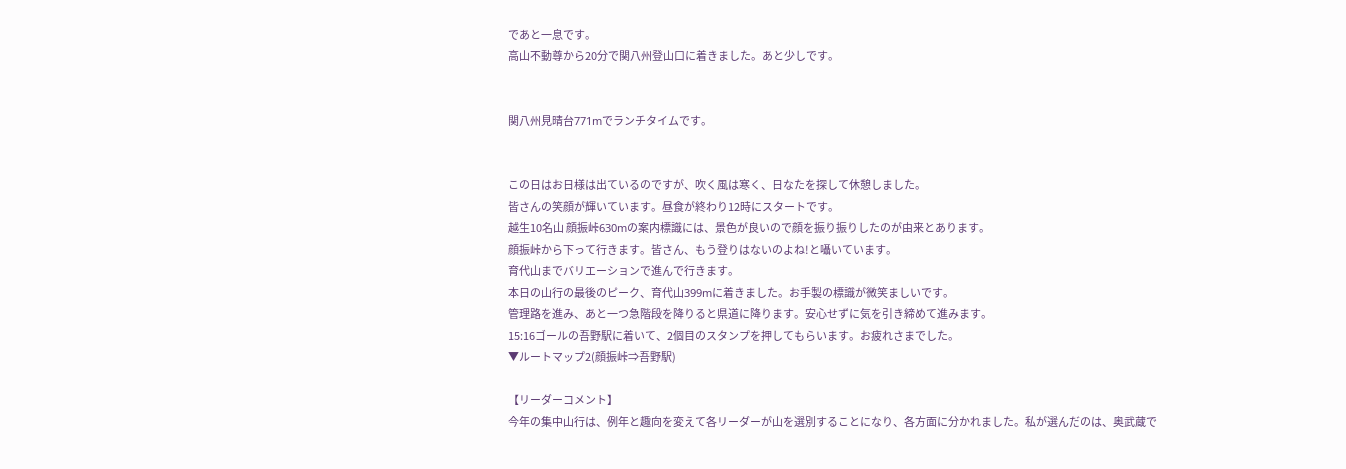であと一息です。
高山不動尊から20分で関八州登山口に着きました。あと少しです。


関八州見晴台771mでランチタイムです。


この日はお日様は出ているのですが、吹く風は寒く、日なたを探して休憩しました。
皆さんの笑顔が輝いています。昼食が終わり12時にスタートです。
越生10名山 顔振峠630mの案内標識には、景色が良いので顔を振り振りしたのが由来とあります。
顔振峠から下って行きます。皆さん、もう登りはないのよね!と囁いています。
育代山までバリエーションで進んで行きます。
本日の山行の最後のピーク、育代山399mに着きました。お手製の標識が微笑ましいです。
管理路を進み、あと一つ急階段を降りると県道に降ります。安心せずに気を引き締めて進みます。
15:16ゴールの吾野駅に着いて、2個目のスタンプを押してもらいます。お疲れさまでした。
▼ルートマップ2(顔振峠⇒吾野駅)

【リーダーコメント】
今年の集中山行は、例年と趣向を変えて各リーダーが山を選別することになり、各方面に分かれました。私が選んだのは、奥武蔵で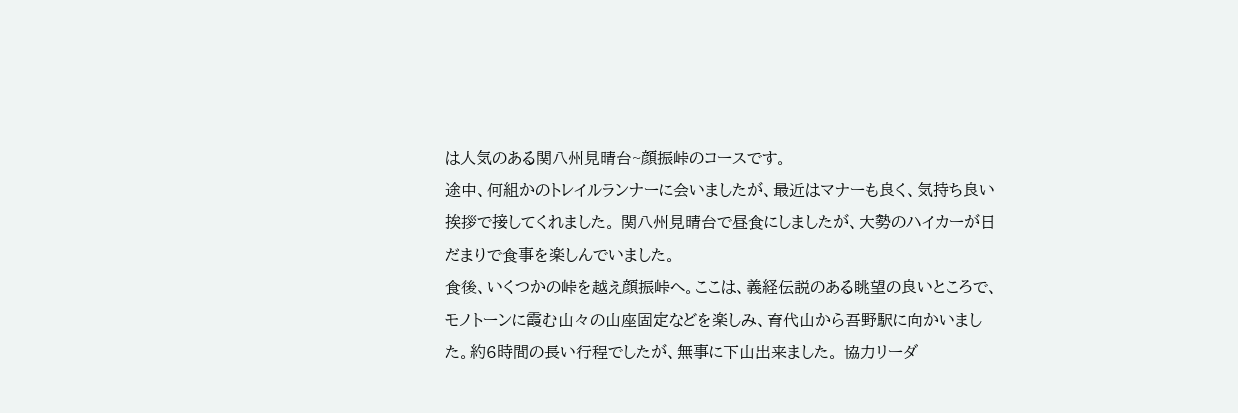は人気のある関八州見晴台~顔振峠のコースです。
途中、何組かのトレイルランナーに会いましたが、最近はマナーも良く、気持ち良い挨拶で接してくれました。 関八州見晴台で昼食にしましたが、大勢のハイカーが日だまりで食事を楽しんでいました。
食後、いくつかの峠を越え顔振峠へ。ここは、義経伝説のある眺望の良いところで、モノトーンに霞む山々の山座固定などを楽しみ、育代山から吾野駅に向かいました。約6時間の長い行程でしたが、無事に下山出来ました。 協力リーダ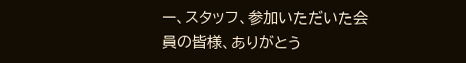ー、スタッフ、参加いただいた会員の皆様、ありがとう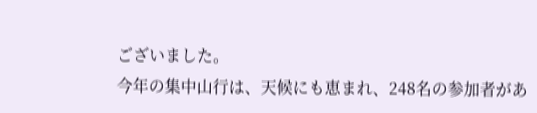ございました。
今年の集中山行は、天候にも恵まれ、248名の参加者があ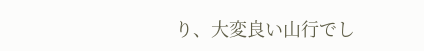り、大変良い山行でし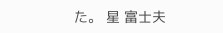た。 星 富士夫